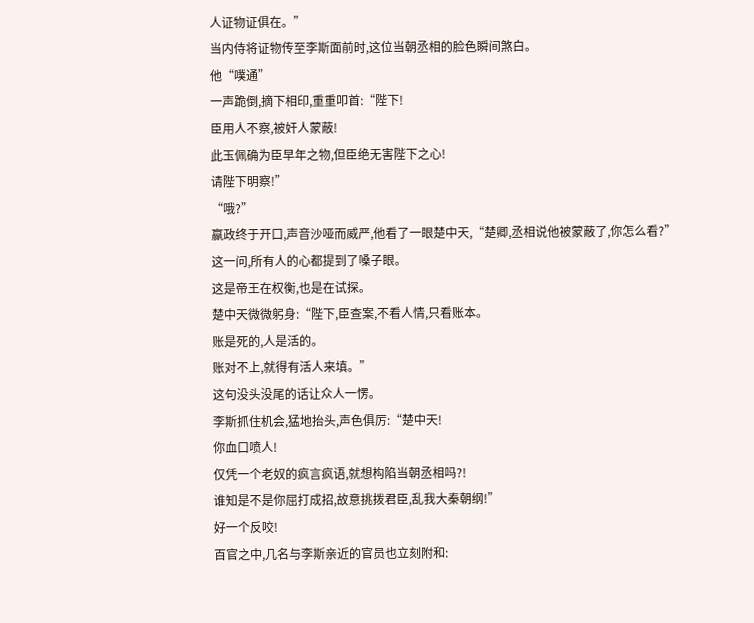人证物证俱在。”
当内侍将证物传至李斯面前时,这位当朝丞相的脸色瞬间煞白。
他“噗通”
一声跪倒,摘下相印,重重叩首:“陛下!
臣用人不察,被奸人蒙蔽!
此玉佩确为臣早年之物,但臣绝无害陛下之心!
请陛下明察!”
“哦?”
嬴政终于开口,声音沙哑而威严,他看了一眼楚中天,“楚卿,丞相说他被蒙蔽了,你怎么看?”
这一问,所有人的心都提到了嗓子眼。
这是帝王在权衡,也是在试探。
楚中天微微躬身:“陛下,臣查案,不看人情,只看账本。
账是死的,人是活的。
账对不上,就得有活人来填。”
这句没头没尾的话让众人一愣。
李斯抓住机会,猛地抬头,声色俱厉:“楚中天!
你血口喷人!
仅凭一个老奴的疯言疯语,就想构陷当朝丞相吗?!
谁知是不是你屈打成招,故意挑拨君臣,乱我大秦朝纲!”
好一个反咬!
百官之中,几名与李斯亲近的官员也立刻附和: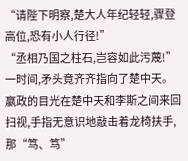“请陛下明察,楚大人年纪轻轻,骤登高位,恐有小人行径!”
“丞相乃国之柱石,岂容如此污蔑!”
一时间,矛头竟齐齐指向了楚中天。
嬴政的目光在楚中天和李斯之间来回扫视,手指无意识地敲击着龙椅扶手,那“笃、笃”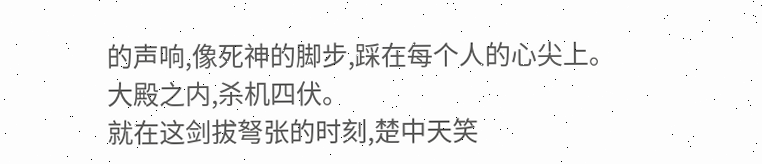的声响,像死神的脚步,踩在每个人的心尖上。
大殿之内,杀机四伏。
就在这剑拔弩张的时刻,楚中天笑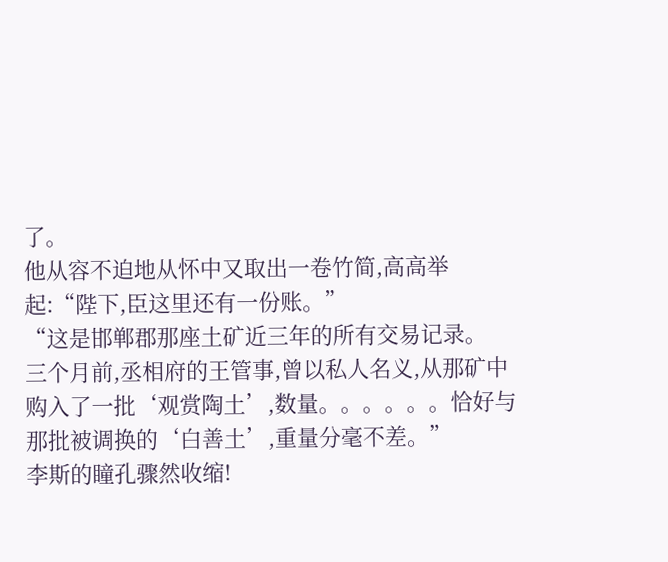了。
他从容不迫地从怀中又取出一卷竹简,高高举起:“陛下,臣这里还有一份账。”
“这是邯郸郡那座土矿近三年的所有交易记录。
三个月前,丞相府的王管事,曾以私人名义,从那矿中购入了一批‘观赏陶土’,数量。。。。。。恰好与那批被调换的‘白善土’,重量分毫不差。”
李斯的瞳孔骤然收缩!